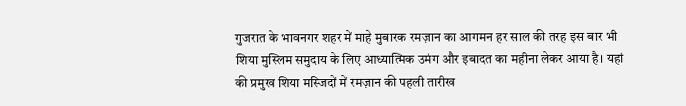गुजरात के भावनगर शहर में माहे मुबारक रमज़ान का आगमन हर साल की तरह इस बार भी शिया मुस्लिम समुदाय के लिए आध्यात्मिक उमंग और इबादत का महीना लेकर आया है। यहां की प्रमुख शिया मस्जिदों में रमज़ान की पहली तारीख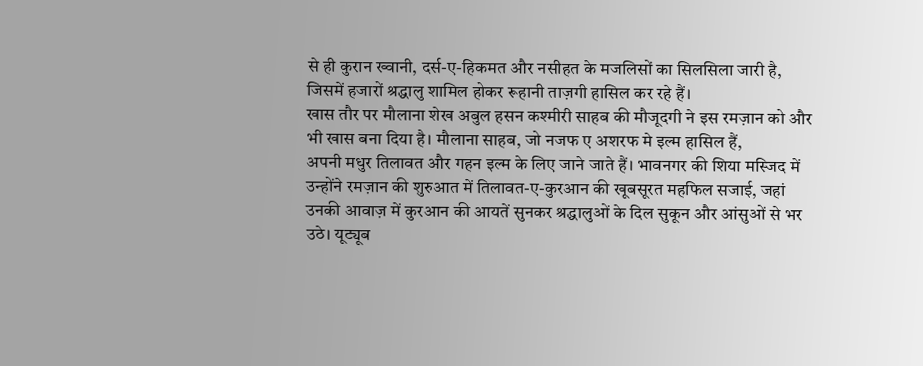से ही कुरान ख्वानी, दर्स-ए-हिकमत और नसीहत के मजलिसों का सिलसिला जारी है, जिसमें हजारों श्रद्धालु शामिल होकर रूहानी ताज़गी हासिल कर रहे हैं।
खास तौर पर मौलाना शेख अबुल हसन कश्मीरी साहब की मौजूदगी ने इस रमज़ान को और भी खास बना दिया है। मौलाना साहब, जो नजफ ए अशरफ मे इल्म हासिल हैं,
अपनी मधुर तिलावत और गहन इल्म के लिए जाने जाते हैं। भावनगर की शिया मस्जिद में उन्होंने रमज़ान की शुरुआत में तिलावत-ए-कुरआन की खूबसूरत महफिल सजाई, जहां उनकी आवाज़ में कुरआन की आयतें सुनकर श्रद्धालुओं के दिल सुकून और आंसुओं से भर उठे। यूट्यूब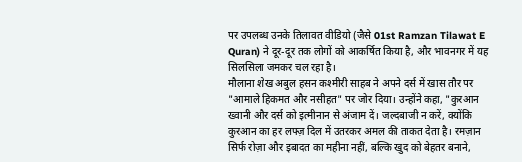पर उपलब्ध उनके तिलावत वीडियो (जैसे 01st Ramzan Tilawat E Quran) ने दूर-दूर तक लोगों को आकर्षित किया है, और भावनगर में यह सिलसिला जमकर चल रहा है।
मौलाना शेख अबुल हसन कश्मीरी साहब ने अपने दर्स में खास तौर पर "आमाले हिकमत और नसीहत" पर जोर दिया। उन्होंने कहा, "कुरआन ख्वानी और दर्स को इत्मीनान से अंजाम दें। जल्दबाजी न करें, क्योंकि कुरआन का हर लफ्ज़ दिल में उतरकर अमल की ताकत देता है। रमज़ान सिर्फ रोज़ा और इबादत का महीना नहीं, बल्कि खुद को बेहतर बनाने,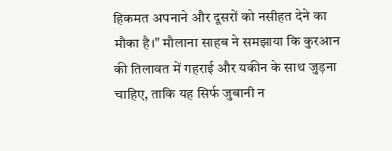हिकमत अपनाने और दूसरों को नसीहत देने का मौका है।" मौलाना साहब ने समझाया कि कुरआन की तिलावत में गहराई और यकीन के साथ जुड़ना चाहिए, ताकि यह सिर्फ जुबानी न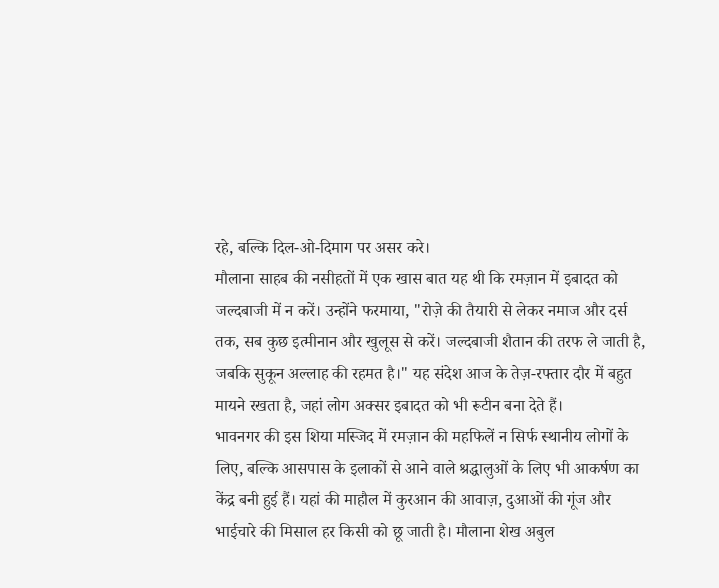रहे, बल्कि दिल-ओ-दिमाग पर असर करे।
मौलाना साहब की नसीहतों में एक खास बात यह थी कि रमज़ान में इबादत को जल्दबाजी में न करें। उन्होंने फरमाया, "रोज़े की तैयारी से लेकर नमाज और दर्स तक, सब कुछ इत्मीनान और खुलूस से करें। जल्दबाजी शैतान की तरफ ले जाती है, जबकि सुकून अल्लाह की रहमत है।" यह संदेश आज के तेज़-रफ्तार दौर में बहुत मायने रखता है, जहां लोग अक्सर इबादत को भी रूटीन बना देते हैं।
भावनगर की इस शिया मस्जिद में रमज़ान की महफिलें न सिर्फ स्थानीय लोगों के लिए, बल्कि आसपास के इलाकों से आने वाले श्रद्धालुओं के लिए भी आकर्षण का केंद्र बनी हुई हैं। यहां की माहौल में कुरआन की आवाज़, दुआओं की गूंज और भाईचारे की मिसाल हर किसी को छू जाती है। मौलाना शेख अबुल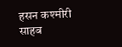हसन कश्मीरी साहब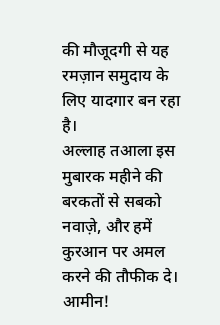की मौजूदगी से यह रमज़ान समुदाय के लिए यादगार बन रहा है।
अल्लाह तआला इस मुबारक महीने की बरकतों से सबको नवाज़े, और हमें कुरआन पर अमल करने की तौफीक दे। आमीन!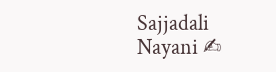Sajjadali Nayani ✍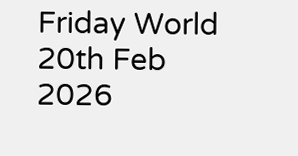Friday World 20th Feb 2026